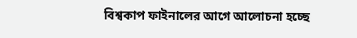বিশ্বকাপ ফাইনালের আগে আলোচনা হচ্ছে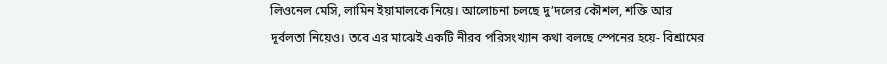লিওনেল মেসি, লামিন ইয়ামালকে নিয়ে। আলোচনা চলছে দু’দলের কৌশল, শক্তি আর দূর্বলতা নিয়েও। তবে এর মাঝেই একটি নীরব পরিসংখ্যান কথা বলছে স্পেনের হয়ে- বিশ্রামের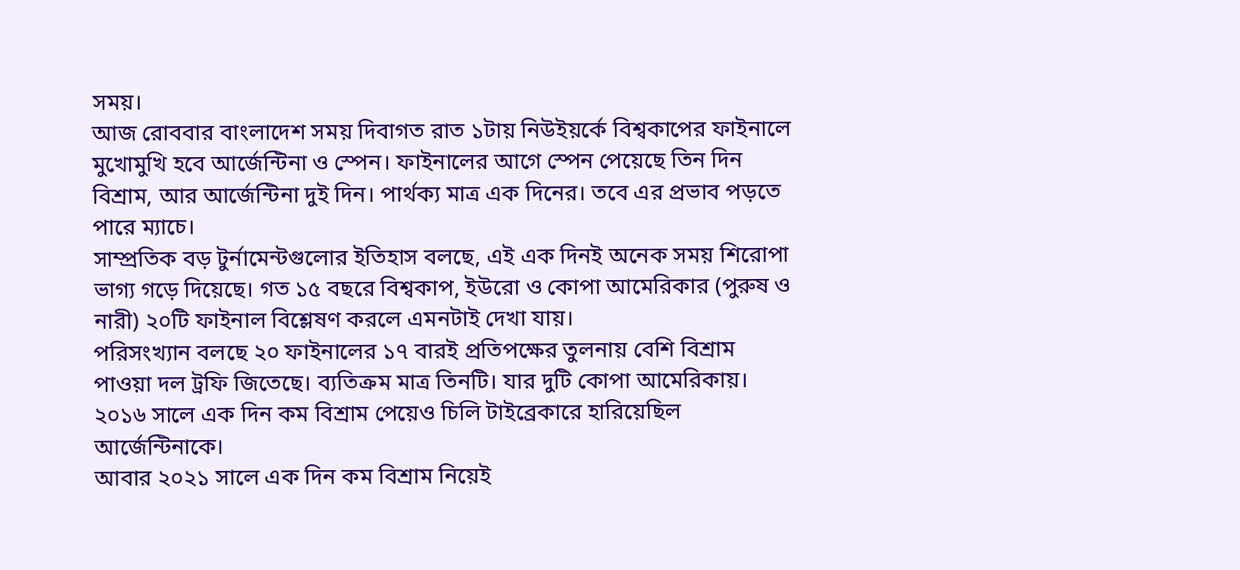সময়।
আজ রোববার বাংলাদেশ সময় দিবাগত রাত ১টায় নিউইয়র্কে বিশ্বকাপের ফাইনালে মুখোমুখি হবে আর্জেন্টিনা ও স্পেন। ফাইনালের আগে স্পেন পেয়েছে তিন দিন বিশ্রাম, আর আর্জেন্টিনা দুই দিন। পার্থক্য মাত্র এক দিনের। তবে এর প্রভাব পড়তে পারে ম্যাচে।
সাম্প্রতিক বড় টুর্নামেন্টগুলোর ইতিহাস বলছে, এই এক দিনই অনেক সময় শিরোপা ভাগ্য গড়ে দিয়েছে। গত ১৫ বছরে বিশ্বকাপ, ইউরো ও কোপা আমেরিকার (পুরুষ ও নারী) ২০টি ফাইনাল বিশ্লেষণ করলে এমনটাই দেখা যায়।
পরিসংখ্যান বলছে ২০ ফাইনালের ১৭ বারই প্রতিপক্ষের তুলনায় বেশি বিশ্রাম পাওয়া দল ট্রফি জিতেছে। ব্যতিক্রম মাত্র তিনটি। যার দুটি কোপা আমেরিকায়। ২০১৬ সালে এক দিন কম বিশ্রাম পেয়েও চিলি টাইব্রেকারে হারিয়েছিল আর্জেন্টিনাকে।
আবার ২০২১ সালে এক দিন কম বিশ্রাম নিয়েই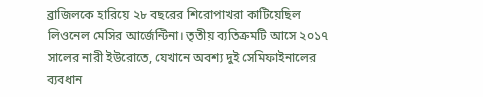ব্রাজিলকে হারিয়ে ২৮ বছরের শিরোপাখরা কাটিয়েছিল লিওনেল মেসির আর্জেন্টিনা। তৃতীয় ব্যতিক্রমটি আসে ২০১৭ সালের নারী ইউরোতে, যেখানে অবশ্য দুই সেমিফাইনালের ব্যবধান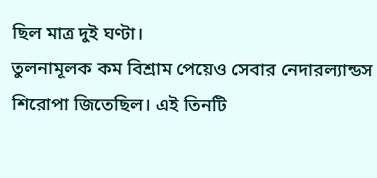ছিল মাত্র দুই ঘণ্টা।
তুলনামূলক কম বিশ্রাম পেয়েও সেবার নেদারল্যান্ডস শিরোপা জিতেছিল। এই তিনটি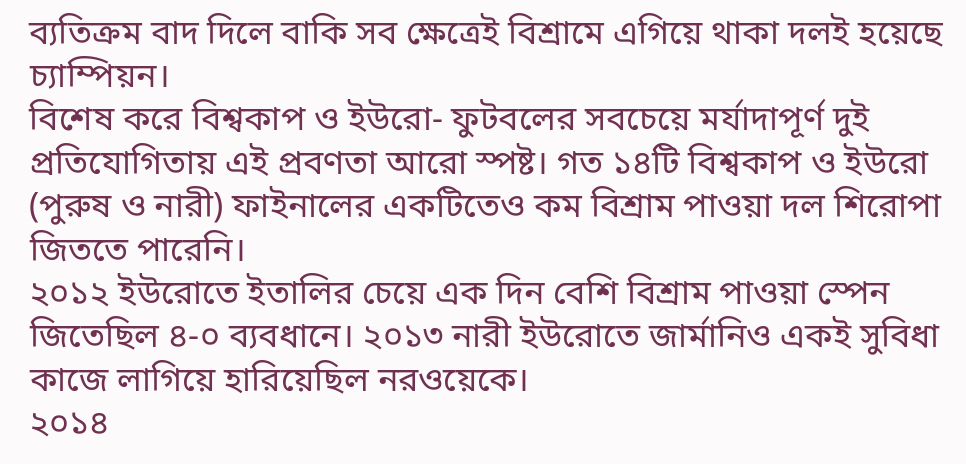ব্যতিক্রম বাদ দিলে বাকি সব ক্ষেত্রেই বিশ্রামে এগিয়ে থাকা দলই হয়েছে চ্যাম্পিয়ন।
বিশেষ করে বিশ্বকাপ ও ইউরো- ফুটবলের সবচেয়ে মর্যাদাপূর্ণ দুই প্রতিযোগিতায় এই প্রবণতা আরো স্পষ্ট। গত ১৪টি বিশ্বকাপ ও ইউরো (পুরুষ ও নারী) ফাইনালের একটিতেও কম বিশ্রাম পাওয়া দল শিরোপা জিততে পারেনি।
২০১২ ইউরোতে ইতালির চেয়ে এক দিন বেশি বিশ্রাম পাওয়া স্পেন জিতেছিল ৪-০ ব্যবধানে। ২০১৩ নারী ইউরোতে জার্মানিও একই সুবিধা কাজে লাগিয়ে হারিয়েছিল নরওয়েকে।
২০১৪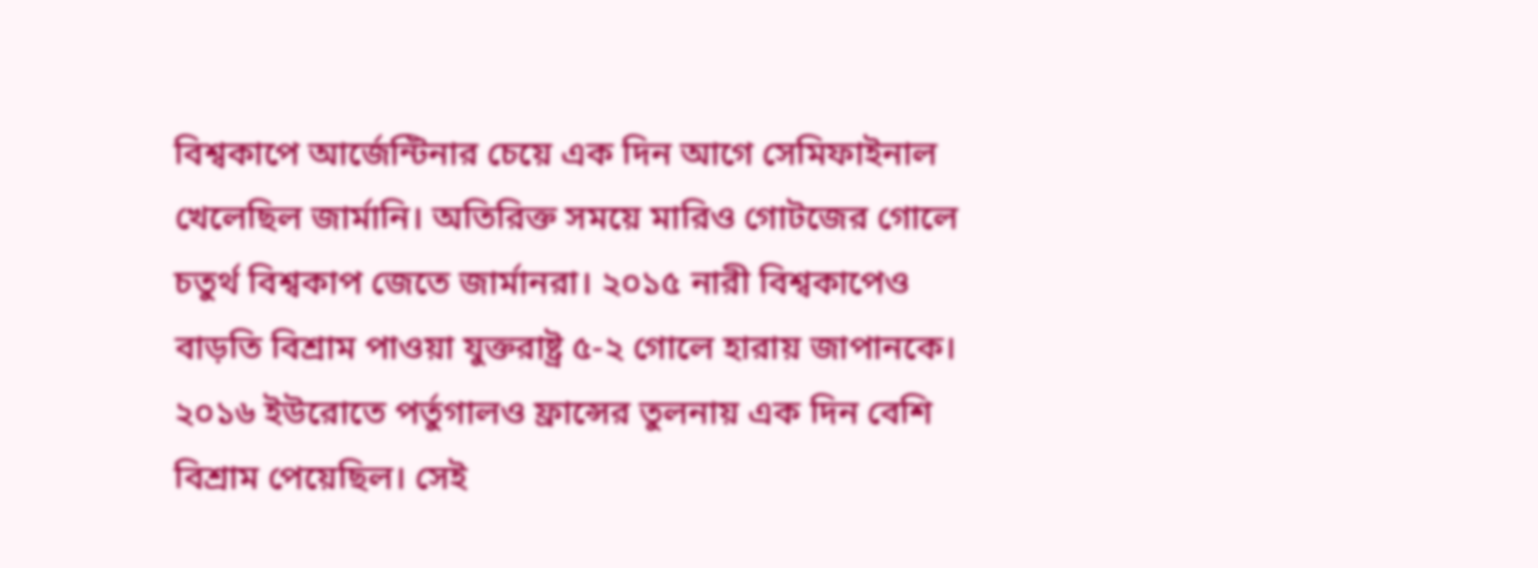বিশ্বকাপে আর্জেন্টিনার চেয়ে এক দিন আগে সেমিফাইনাল খেলেছিল জার্মানি। অতিরিক্ত সময়ে মারিও গোটজের গোলে চতুর্থ বিশ্বকাপ জেতে জার্মানরা। ২০১৫ নারী বিশ্বকাপেও বাড়তি বিশ্রাম পাওয়া যুক্তরাষ্ট্র ৫-২ গোলে হারায় জাপানকে।
২০১৬ ইউরোতে পর্তুগালও ফ্রান্সের তুলনায় এক দিন বেশি বিশ্রাম পেয়েছিল। সেই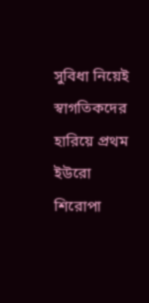সুবিধা নিয়েই স্বাগতিকদের হারিয়ে প্রথম ইউরো শিরোপা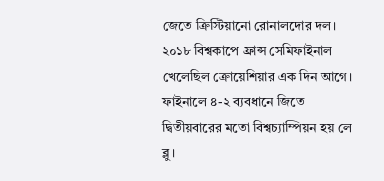জেতে ক্রিস্টিয়ানো রোনালদোর দল।
২০১৮ বিশ্বকাপে ফ্রান্স সেমিফাইনাল খেলেছিল ক্রোয়েশিয়ার এক দিন আগে। ফাইনালে ৪-২ ব্যবধানে জিতে দ্বিতীয়বারের মতো বিশ্বচ্যাম্পিয়ন হয় লে ব্লু।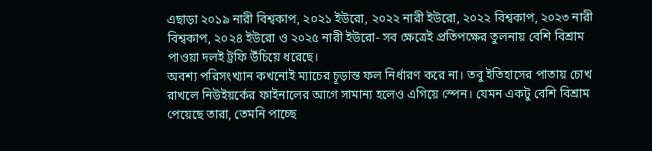এছাড়া ২০১৯ নারী বিশ্বকাপ, ২০২১ ইউরো, ২০২২ নারী ইউরো, ২০২২ বিশ্বকাপ, ২০২৩ নারী বিশ্বকাপ, ২০২৪ ইউরো ও ২০২৫ নারী ইউরো- সব ক্ষেত্রেই প্রতিপক্ষের তুলনায় বেশি বিশ্রাম পাওয়া দলই ট্রফি উঁচিয়ে ধরেছে।
অবশ্য পরিসংখ্যান কখনোই ম্যাচের চূড়ান্ত ফল নির্ধারণ করে না। তবু ইতিহাসের পাতায় চোখ রাখলে নিউইয়র্কের ফাইনালের আগে সামান্য হলেও এগিয়ে স্পেন। যেমন একটু বেশি বিশ্রাম পেয়েছে তারা, তেমনি পাচ্ছে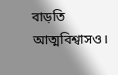বাড়তি আত্মবিশ্বাসও।